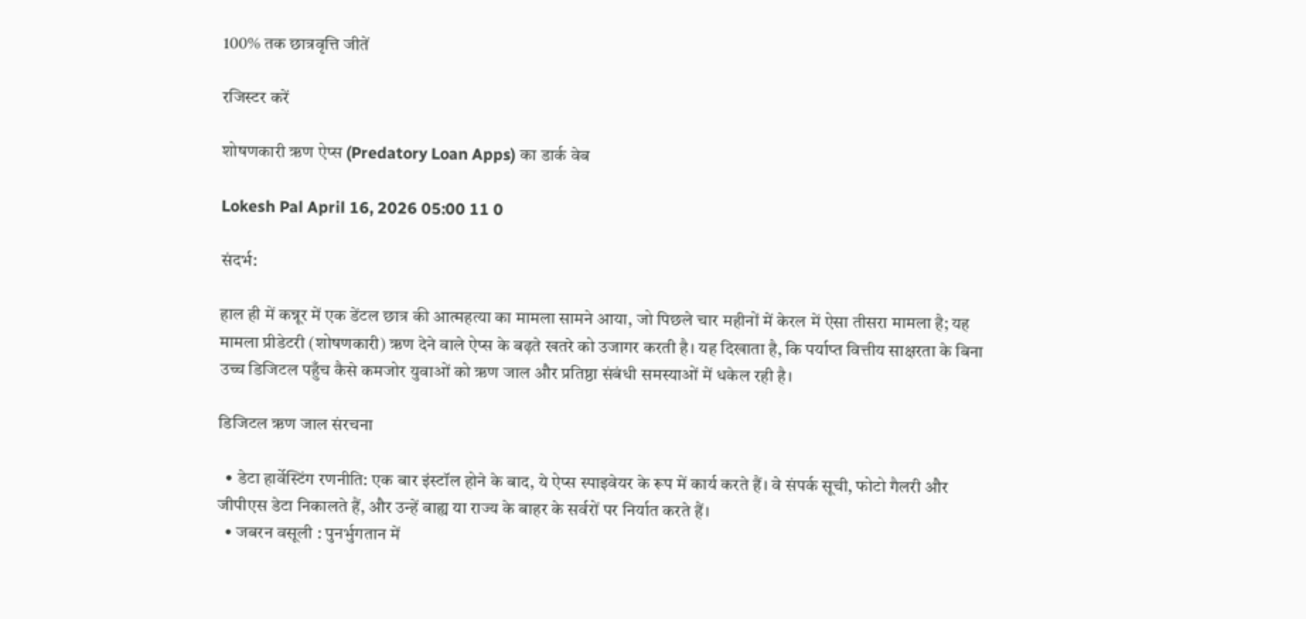100% तक छात्रवृत्ति जीतें

रजिस्टर करें

शोषणकारी ऋण ऐप्स (Predatory Loan Apps) का डार्क वेब

Lokesh Pal April 16, 2026 05:00 11 0

संदर्भ:

हाल ही में कन्नूर में एक डेंटल छात्र की आत्महत्या का मामला सामने आया, जो पिछले चार महीनों में केरल में ऐसा तीसरा मामला है; यह मामला प्रीडेटरी (शोषणकारी) ऋण देने वाले ऐप्स के बढ़ते खतरे को उजागर करती है। यह दिखाता है, कि पर्याप्त वित्तीय साक्षरता के बिना उच्च डिजिटल पहुँच कैसे कमजोर युवाओं को ऋण जाल और प्रतिष्ठा संबंधी समस्याओं में धकेल रही है।

डिजिटल ऋण जाल संरचना

  • डेटा हार्वेस्टिंग रणनीति: एक बार इंस्टॉल होने के बाद, ये ऐप्स स्पाइवेयर के रूप में कार्य करते हैं। वे संपर्क सूची, फोटो गैलरी और जीपीएस डेटा निकालते हैं, और उन्हें बाह्य या राज्य के बाहर के सर्वरों पर निर्यात करते हैं।
  • जबरन वसूली : पुनर्भुगतान में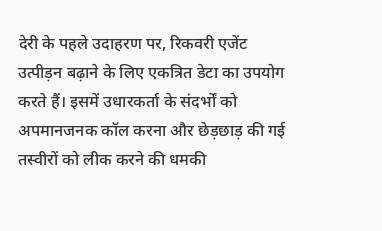देरी के पहले उदाहरण पर, रिकवरी एजेंट उत्पीड़न बढ़ाने के लिए एकत्रित डेटा का उपयोग करते हैं। इसमें उधारकर्ता के संदर्भों को अपमानजनक कॉल करना और छेड़छाड़ की गई तस्वीरों को लीक करने की धमकी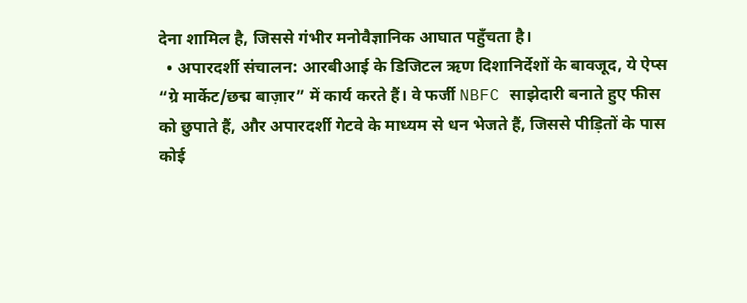देना शामिल है, जिससे गंभीर मनोवैज्ञानिक आघात पहुँचता है।
  • अपारदर्शी संचालन: आरबीआई के डिजिटल ऋण दिशानिर्देशों के बावजूद, ये ऐप्स “ग्रे मार्केट/छद्म बाज़ार” में कार्य करते हैं। वे फर्जी NBFC साझेदारी बनाते हुए फीस को छुपाते हैं, और अपारदर्शी गेटवे के माध्यम से धन भेजते हैं, जिससे पीड़ितों के पास कोई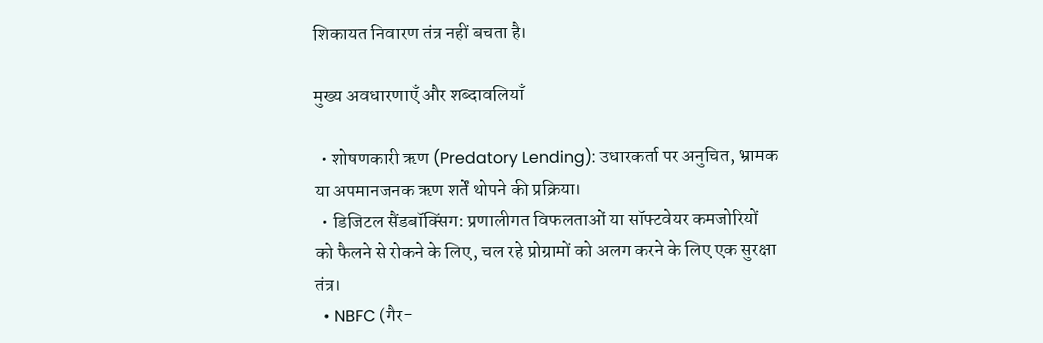शिकायत निवारण तंत्र नहीं बचता है।

मुख्य अवधारणाएँ और शब्दावलियाँ

  • शोषणकारी ऋण (Predatory Lending): उधारकर्ता पर अनुचित, भ्रामक या अपमानजनक ऋण शर्तें थोपने की प्रक्रिया।
  • डिजिटल सैंडबॉक्सिंग: प्रणालीगत विफलताओं या सॉफ्टवेयर कमजोरियों को फैलने से रोकने के लिए, चल रहे प्रोग्रामों को अलग करने के लिए एक सुरक्षा तंत्र।
  • NBFC (गैर-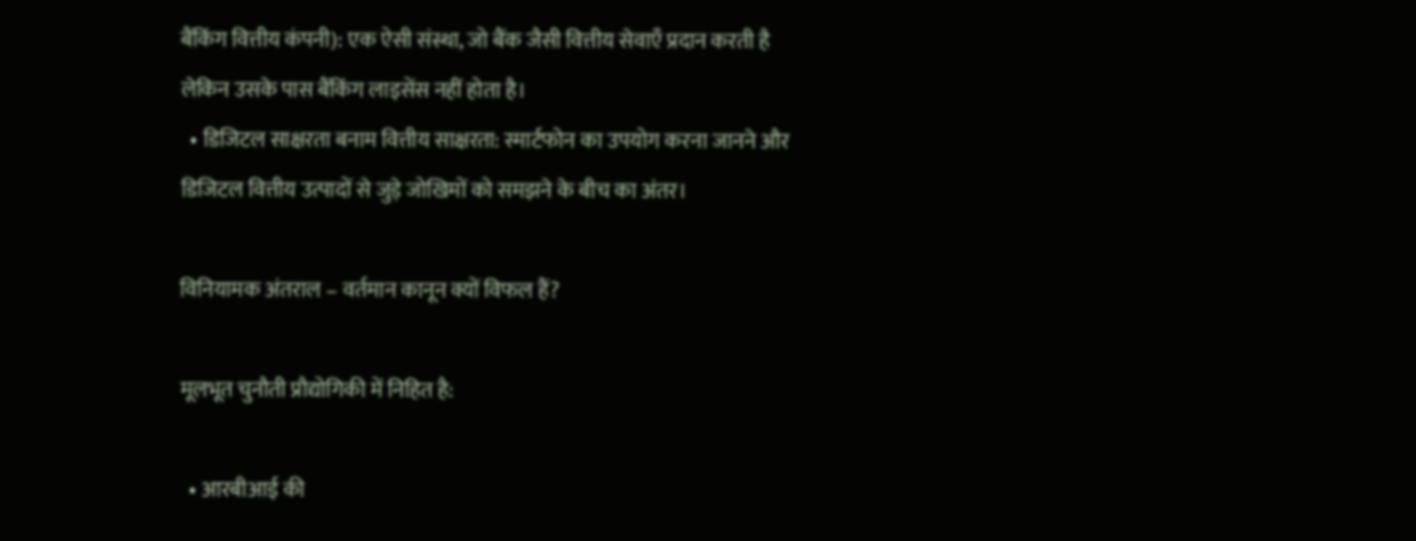बैंकिंग वित्तीय कंपनी): एक ऐसी संस्था, जो बैंक जैसी वित्तीय सेवाएँ प्रदान करती है लेकिन उसके पास बैंकिंग लाइसेंस नहीं होता है।
  • डिजिटल साक्षरता बनाम वित्तीय साक्षरता: स्मार्टफोन का उपयोग करना जानने और डिजिटल वित्तीय उत्पादों से जुड़े जोखिमों को समझने के बीच का अंतर।

विनियामक अंतराल – वर्तमान कानून क्यों विफल हैं?

मूलभूत चुनौती प्रौद्योगिकी में निहित है:

  • आरबीआई की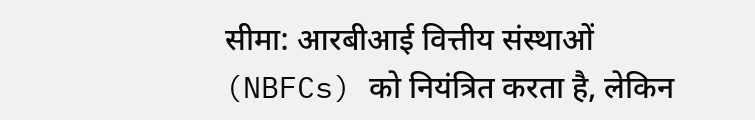सीमा: आरबीआई वित्तीय संस्थाओं (NBFCs) को नियंत्रित करता है, लेकिन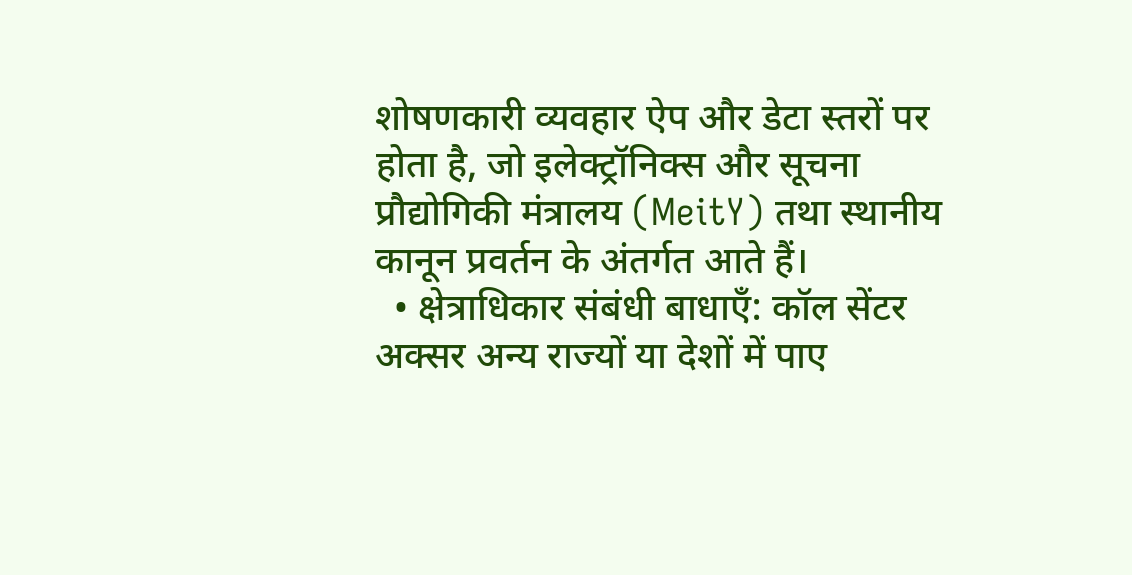शोषणकारी व्यवहार ऐप और डेटा स्तरों पर होता है, जो इलेक्ट्रॉनिक्स और सूचना प्रौद्योगिकी मंत्रालय (MeitY) तथा स्थानीय कानून प्रवर्तन के अंतर्गत आते हैं।
  • क्षेत्राधिकार संबंधी बाधाएँ: कॉल सेंटर अक्सर अन्य राज्यों या देशों में पाए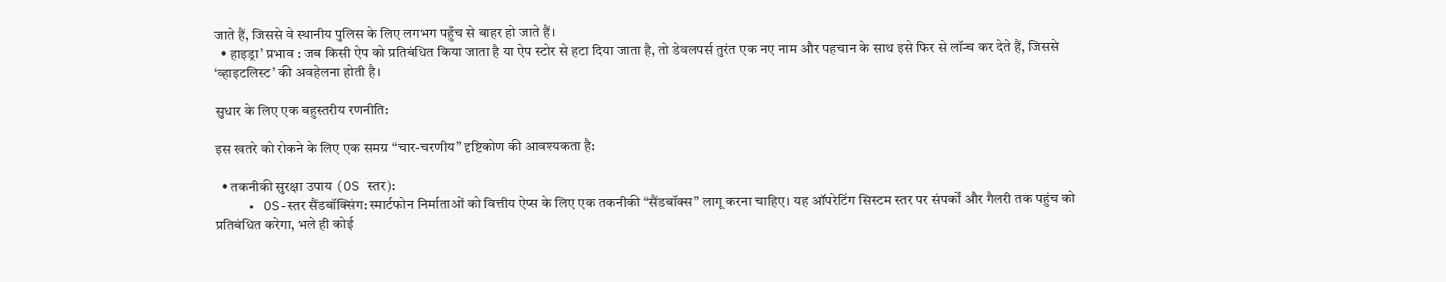जाते हैं, जिससे वे स्थानीय पुलिस के लिए लगभग पहुँच से बाहर हो जाते हैं।
  • हाइड्रा’ प्रभाव : जब किसी ऐप को प्रतिबंधित किया जाता है या ऐप स्टोर से हटा दिया जाता है, तो डेवलपर्स तुरंत एक नए नाम और पहचान के साथ इसे फिर से लॉन्च कर देते हैं, जिससे ‘व्हाइटलिस्ट’ की अवहेलना होती है।

सुधार के लिए एक बहुस्तरीय रणनीति:

इस खतरे को रोकने के लिए एक समग्र “चार-चरणीय” दृष्टिकोण की आवश्यकता है:

  • तकनीकी सुरक्षा उपाय (OS स्तर):
    • OS-स्तर सैंडबॉक्सिंग: स्मार्टफोन निर्माताओं को वित्तीय ऐप्स के लिए एक तकनीकी “सैंडबॉक्स” लागू करना चाहिए। यह ऑपरेटिंग सिस्टम स्तर पर संपर्कों और गैलरी तक पहुंच को प्रतिबंधित करेगा, भले ही कोई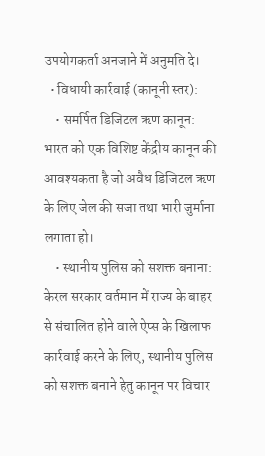उपयोगकर्ता अनजाने में अनुमति दे।
  • विधायी कार्रवाई (कानूनी स्तर):
    • समर्पित डिजिटल ऋण कानून: भारत को एक विशिष्ट केंद्रीय कानून की आवश्यकता है जो अवैध डिजिटल ऋण के लिए जेल की सजा तथा भारी जुर्माना लगाता हो।
    • स्थानीय पुलिस को सशक्त बनाना: केरल सरकार वर्तमान में राज्य के बाहर से संचालित होने वाले ऐप्स के खिलाफ कार्रवाई करने के लिए, स्थानीय पुलिस को सशक्त बनाने हेतु कानून पर विचार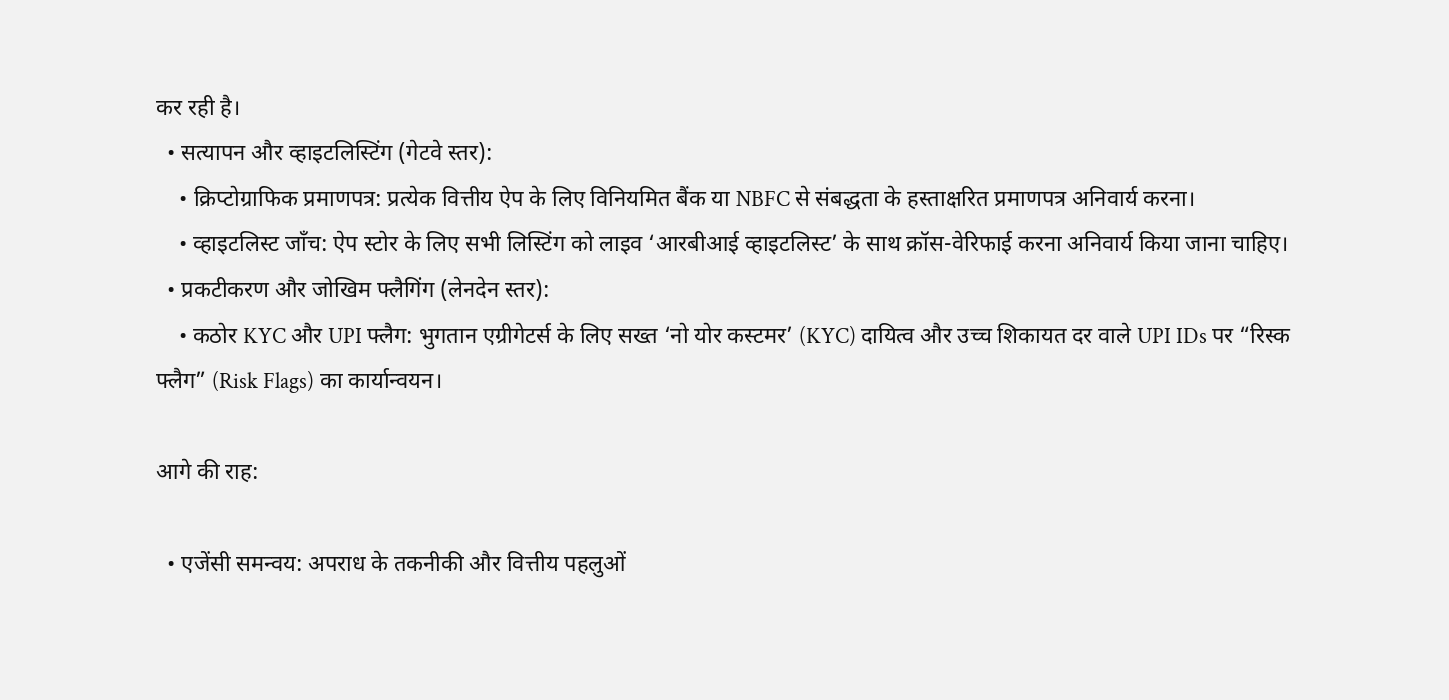कर रही है।
  • सत्यापन और व्हाइटलिस्टिंग (गेटवे स्तर):
    • क्रिप्टोग्राफिक प्रमाणपत्र: प्रत्येक वित्तीय ऐप के लिए विनियमित बैंक या NBFC से संबद्धता के हस्ताक्षरित प्रमाणपत्र अनिवार्य करना।
    • व्हाइटलिस्ट जाँच: ऐप स्टोर के लिए सभी लिस्टिंग को लाइव ‘आरबीआई व्हाइटलिस्ट’ के साथ क्रॉस-वेरिफाई करना अनिवार्य किया जाना चाहिए।
  • प्रकटीकरण और जोखिम फ्लैगिंग (लेनदेन स्तर):
    • कठोर KYC और UPI फ्लैग: भुगतान एग्रीगेटर्स के लिए सख्त ‘नो योर कस्टमर’ (KYC) दायित्व और उच्च शिकायत दर वाले UPI IDs पर “रिस्क फ्लैग” (Risk Flags) का कार्यान्वयन।

आगे की राह:

  • एजेंसी समन्वय: अपराध के तकनीकी और वित्तीय पहलुओं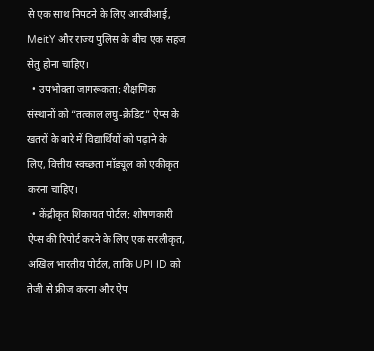से एक साथ निपटने के लिए आरबीआई, MeitY और राज्य पुलिस के बीच एक सहज सेतु होना चाहिए।
  • उपभोक्ता जागरूकता: शैक्षणिक संस्थानों को “तत्काल लघु-क्रेडिट” ऐप्स के खतरों के बारे में विद्यार्थियों को पढ़ाने के लिए, वित्तीय स्वच्छता मॉड्यूल को एकीकृत करना चाहिए।
  • केंद्रीकृत शिकायत पोर्टल: शोषणकारी ऐप्स की रिपोर्ट करने के लिए एक सरलीकृत, अखिल भारतीय पोर्टल, ताकि UPI ID को तेजी से फ्रीज करना और ऐप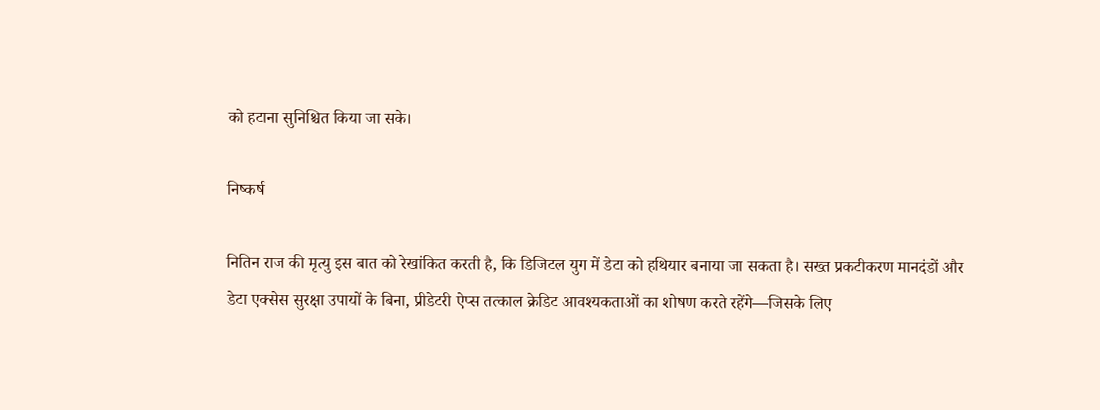को हटाना सुनिश्चित किया जा सके।

निष्कर्ष

नितिन राज की मृत्यु इस बात को रेखांकित करती है, कि डिजिटल युग में डेटा को हथियार बनाया जा सकता है। सख्त प्रकटीकरण मानदंडों और डेटा एक्सेस सुरक्षा उपायों के बिना, प्रीडेटरी ऐप्स तत्काल क्रेडिट आवश्यकताओं का शोषण करते रहेंगे—जिसके लिए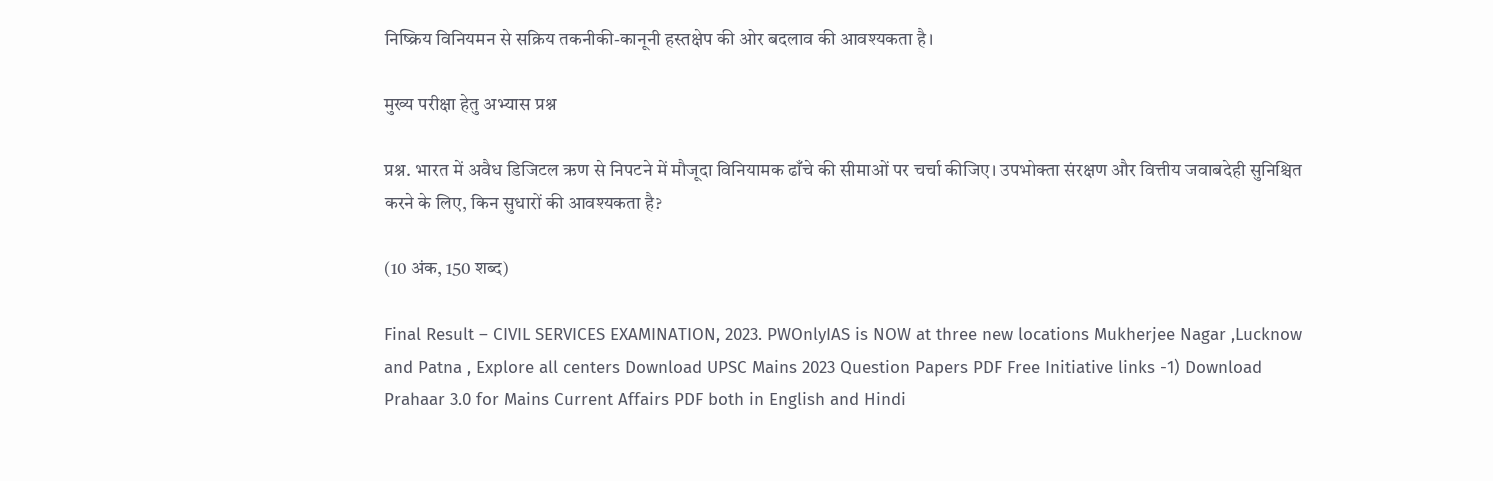निष्क्रिय विनियमन से सक्रिय तकनीकी-कानूनी हस्तक्षेप की ओर बदलाव की आवश्यकता है।

मुख्य परीक्षा हेतु अभ्यास प्रश्न

प्रश्न. भारत में अवैध डिजिटल ऋण से निपटने में मौजूदा विनियामक ढाँचे की सीमाओं पर चर्चा कीजिए। उपभोक्ता संरक्षण और वित्तीय जवाबदेही सुनिश्चित करने के लिए, किन सुधारों की आवश्यकता है?

(10 अंक, 150 शब्द)

Final Result – CIVIL SERVICES EXAMINATION, 2023. PWOnlyIAS is NOW at three new locations Mukherjee Nagar ,Lucknow and Patna , Explore all centers Download UPSC Mains 2023 Question Papers PDF Free Initiative links -1) Download Prahaar 3.0 for Mains Current Affairs PDF both in English and Hindi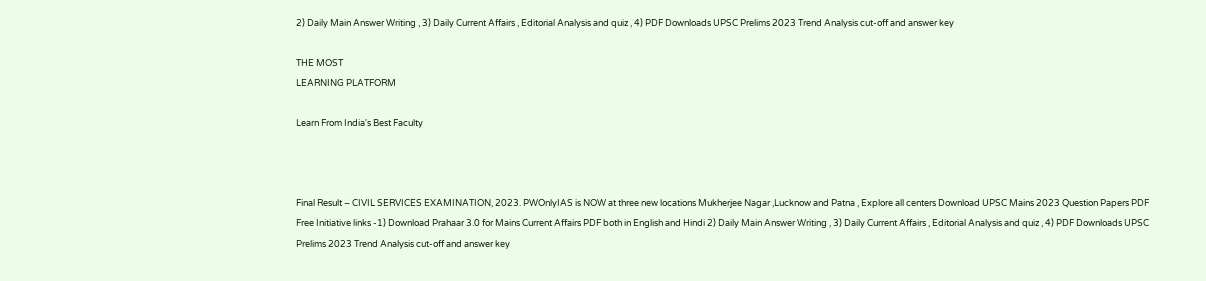2) Daily Main Answer Writing , 3) Daily Current Affairs , Editorial Analysis and quiz , 4) PDF Downloads UPSC Prelims 2023 Trend Analysis cut-off and answer key

THE MOST
LEARNING PLATFORM

Learn From India's Best Faculty



Final Result – CIVIL SERVICES EXAMINATION, 2023. PWOnlyIAS is NOW at three new locations Mukherjee Nagar ,Lucknow and Patna , Explore all centers Download UPSC Mains 2023 Question Papers PDF Free Initiative links -1) Download Prahaar 3.0 for Mains Current Affairs PDF both in English and Hindi 2) Daily Main Answer Writing , 3) Daily Current Affairs , Editorial Analysis and quiz , 4) PDF Downloads UPSC Prelims 2023 Trend Analysis cut-off and answer key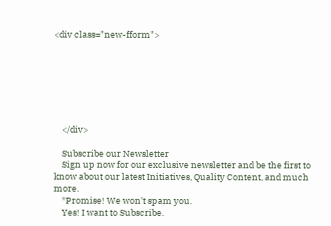<div class="new-fform">







    </div>

    Subscribe our Newsletter
    Sign up now for our exclusive newsletter and be the first to know about our latest Initiatives, Quality Content, and much more.
    *Promise! We won't spam you.
    Yes! I want to Subscribe.